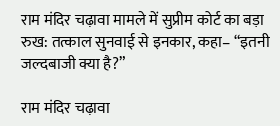राम मंदिर चढ़ावा मामले में सुप्रीम कोर्ट का बड़ा रुख: तत्काल सुनवाई से इनकार, कहा– “इतनी जल्दबाजी क्या है?”

राम मंदिर चढ़ावा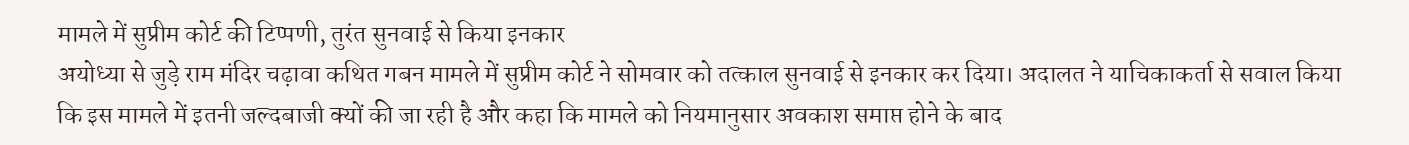मामले में सुप्रीम कोर्ट की टिप्पणी, तुरंत सुनवाई से किया इनकार
अयोध्या से जुड़े राम मंदिर चढ़ावा कथित गबन मामले में सुप्रीम कोर्ट ने सोमवार को तत्काल सुनवाई से इनकार कर दिया। अदालत ने याचिकाकर्ता से सवाल किया कि इस मामले में इतनी जल्दबाजी क्यों की जा रही है और कहा कि मामले को नियमानुसार अवकाश समाप्त होने के बाद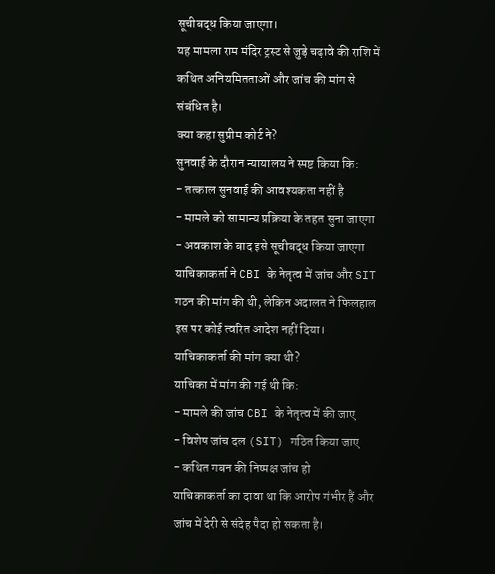सूचीबद्ध किया जाएगा।
यह मामला राम मंदिर ट्रस्ट से जुड़े चढ़ावे की राशि में कथित अनियमितताओं और जांच की मांग से संबंधित है।
क्या कहा सुप्रीम कोर्ट ने?
सुनवाई के दौरान न्यायालय ने स्पष्ट किया कि:
- तत्काल सुनवाई की आवश्यकता नहीं है
- मामले को सामान्य प्रक्रिया के तहत सुना जाएगा
- अवकाश के बाद इसे सूचीबद्ध किया जाएगा
याचिकाकर्ता ने CBI के नेतृत्व में जांच और SIT गठन की मांग की थी, लेकिन अदालत ने फिलहाल इस पर कोई त्वरित आदेश नहीं दिया।
याचिकाकर्ता की मांग क्या थी?
याचिका में मांग की गई थी कि:
- मामले की जांच CBI के नेतृत्व में की जाए
- विशेष जांच दल (SIT) गठित किया जाए
- कथित गबन की निष्पक्ष जांच हो
याचिकाकर्ता का दावा था कि आरोप गंभीर हैं और जांच में देरी से संदेह पैदा हो सकता है।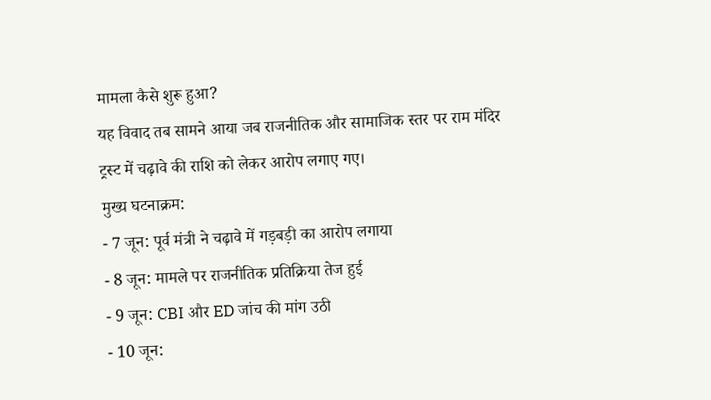मामला कैसे शुरू हुआ?
यह विवाद तब सामने आया जब राजनीतिक और सामाजिक स्तर पर राम मंदिर ट्रस्ट में चढ़ावे की राशि को लेकर आरोप लगाए गए।
मुख्य घटनाक्रम:
- 7 जून: पूर्व मंत्री ने चढ़ावे में गड़बड़ी का आरोप लगाया
- 8 जून: मामले पर राजनीतिक प्रतिक्रिया तेज हुई
- 9 जून: CBI और ED जांच की मांग उठी
- 10 जून: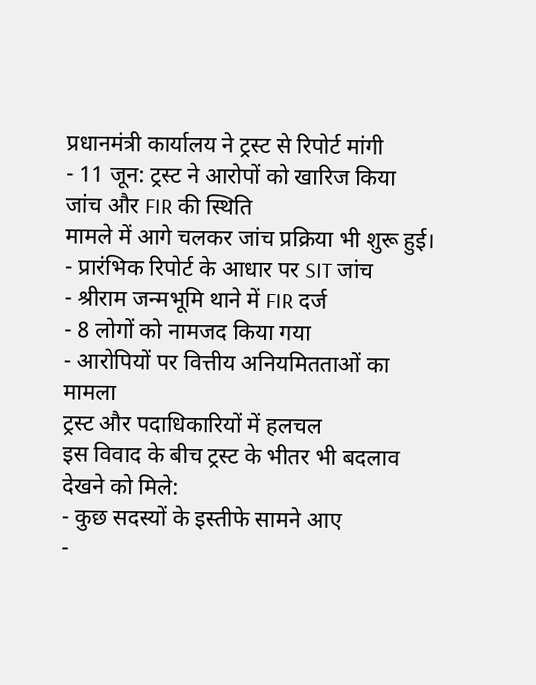प्रधानमंत्री कार्यालय ने ट्रस्ट से रिपोर्ट मांगी
- 11 जून: ट्रस्ट ने आरोपों को खारिज किया
जांच और FIR की स्थिति
मामले में आगे चलकर जांच प्रक्रिया भी शुरू हुई।
- प्रारंभिक रिपोर्ट के आधार पर SIT जांच
- श्रीराम जन्मभूमि थाने में FIR दर्ज
- 8 लोगों को नामजद किया गया
- आरोपियों पर वित्तीय अनियमितताओं का मामला
ट्रस्ट और पदाधिकारियों में हलचल
इस विवाद के बीच ट्रस्ट के भीतर भी बदलाव देखने को मिले:
- कुछ सदस्यों के इस्तीफे सामने आए
-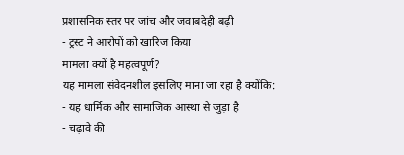प्रशासनिक स्तर पर जांच और जवाबदेही बढ़ी
- ट्रस्ट ने आरोपों को खारिज किया
मामला क्यों है महत्वपूर्ण?
यह मामला संवेदनशील इसलिए माना जा रहा है क्योंकि:
- यह धार्मिक और सामाजिक आस्था से जुड़ा है
- चढ़ावे की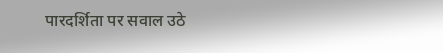पारदर्शिता पर सवाल उठे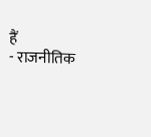हैं
- राजनीतिक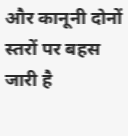और कानूनी दोनों स्तरों पर बहस जारी है